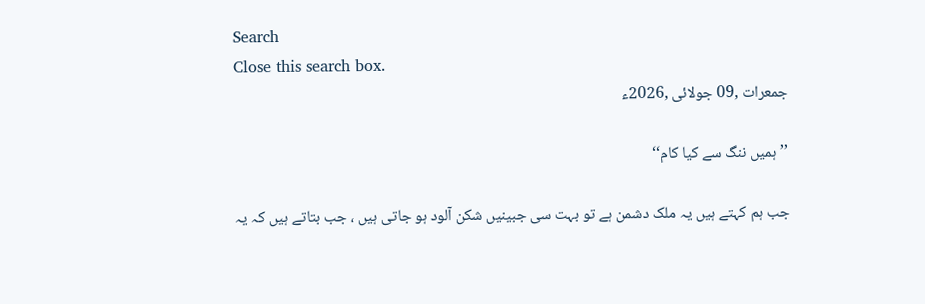Search
Close this search box.
جمعرات ,09 جولائی ,2026ء

’’ہمیں ننگ سے کیا کام‘‘

جب ہم کہتے ہیں یہ ملک دشمن ہے تو بہت سی جبینیں شکن آلود ہو جاتی ہیں ، جب بتاتے ہیں کہ یہ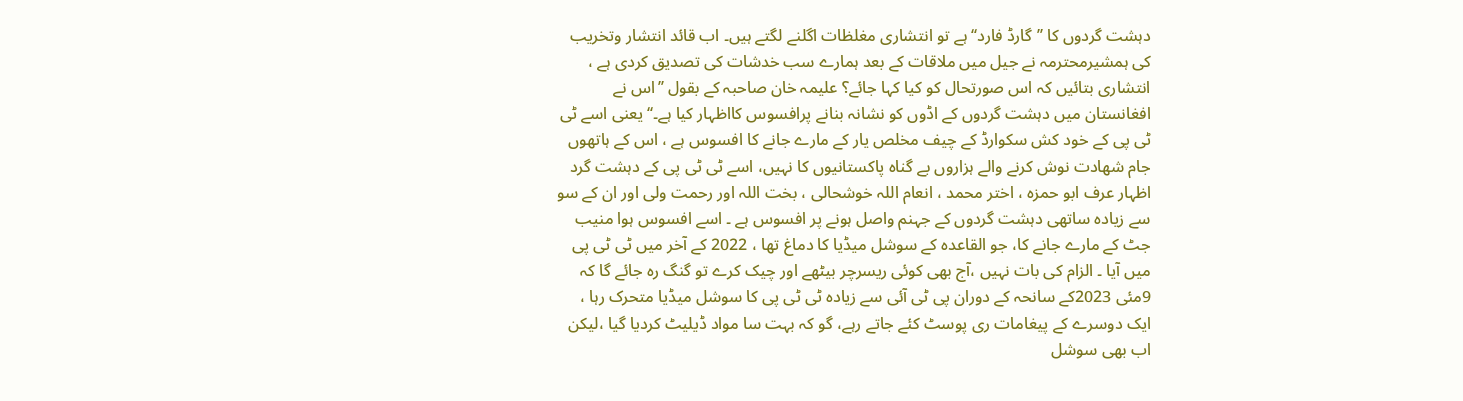دہشت گردوں کا ’’گارڈ فارد‘‘ ہے تو انتشاری مغلظات اگلنے لگتے ہیں۔ اب قائد انتشار وتخریب کی ہمشیرمحترمہ نے جیل میں ملاقات کے بعد ہمارے سب خدشات کی تصدیق کردی ہے ، انتشاری بتائیں کہ اس صورتحال کو کیا کہا جائے؟ علیمہ خان صاحبہ کے بقول ’’اس نے افغانستان میں دہشت گردوں کے اڈوں کو نشانہ بنانے پرافسوس کااظہار کیا ہے۔‘‘ یعنی اسے ٹی ٹی پی کے خود کش سکوارڈ کے چیف مخلص یار کے مارے جانے کا افسوس ہے ، اس کے ہاتھوں جام شھادت نوش کرنے والے ہزاروں بے گناہ پاکستانیوں کا نہیں، اسے ٹی ٹی پی کے دہشت گرد اظہار عرف ابو حمزہ ، اختر محمد ، انعام اللہ خوشحالی ، بخت اللہ اور رحمت ولی اور ان کے سو سے زیادہ ساتھی دہشت گردوں کے جہنم واصل ہونے پر افسوس ہے ۔ اسے افسوس ہوا منیب جٹ کے مارے جانے کا، جو القاعدہ کے سوشل میڈیا کا دماغ تھا ، 2022 کے آخر میں ٹی ٹی پی میں آیا ۔ الزام کی بات نہیں ،آج بھی کوئی ریسرچر بیٹھے اور چیک کرے تو گنگ رہ جائے گا کہ 9مئی 2023کے سانحہ کے دوران پی ٹی آئی سے زیادہ ٹی ٹی پی کا سوشل میڈیا متحرک رہا ، ایک دوسرے کے پیغامات ری پوسٹ کئے جاتے رہے، گو کہ بہت سا مواد ڈیلیٹ کردیا گیا ،لیکن اب بھی سوشل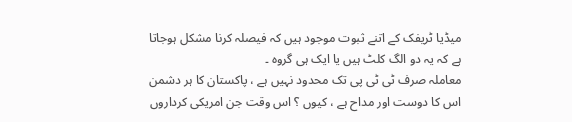میڈیا ٹریفک کے اتنے ثبوت موجود ہیں کہ فیصلہ کرنا مشکل ہوجاتا ہے کہ یہ دو الگ کلٹ ہیں یا ایک ہی گروہ ۔
معاملہ صرف ٹی ٹی پی تک محدود نہیں ہے ، پاکستان کا ہر دشمن اس کا دوست اور مداح ہے ، کیوں ؟ اس وقت جن امریکی کرداروں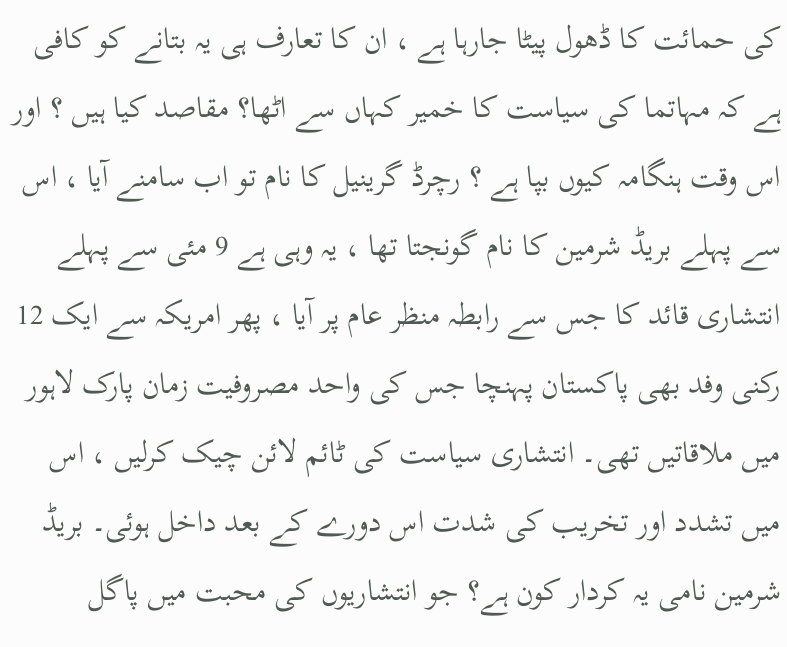کی حمائت کا ڈھول پیٹا جارہا ہے ، ان کا تعارف ہی یہ بتانے کو کافی ہے کہ مہاتما کی سیاست کا خمیر کہاں سے اٹھا؟ مقاصد کیا ہیں ؟ اور اس وقت ہنگامہ کیوں بپا ہے ؟ رچرڈ گرینیل کا نام تو اب سامنے آیا ، اس سے پہلے بریڈ شرمین کا نام گونجتا تھا ، یہ وہی ہے 9 مئی سے پہلے انتشاری قائد کا جس سے رابطہ منظر عام پر آیا ، پھر امریکہ سے ایک 12 رکنی وفد بھی پاکستان پہنچا جس کی واحد مصروفیت زمان پارک لاہور میں ملاقاتیں تھی۔ انتشاری سیاست کی ٹائم لائن چیک کرلیں ، اس میں تشدد اور تخریب کی شدت اس دورے کے بعد داخل ہوئی۔ بریڈ شرمین نامی یہ کردار کون ہے؟ جو انتشاریوں کی محبت میں پاگل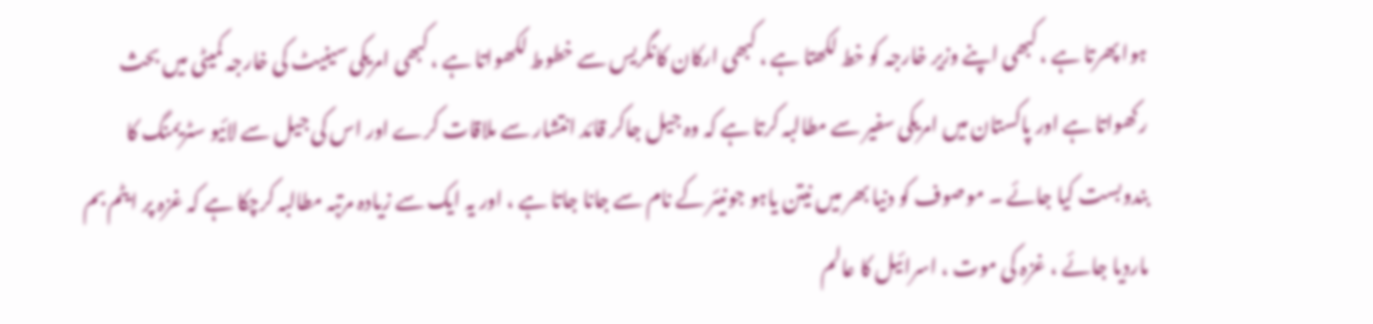ہوا پھرتا ہے ، کبھی اپنے وزیر خارجہ کو خط لکھتا ہے ، کبھی ارکان کانگریس سے خطوط لکھواتا ہے ، کبھی امریکی سینیٹ کی خارجہ کمیٹی میں بحث رکھواتا ہے اور پاکستان میں امریکی سفیر سے مطالبہ کرتا ہے کہ وہ جیل جاکر قائد انتشار سے ملاقات کرے اور اس کی جیل سے لائیو سٹریمنگ کا بندوبست کیا جائے ۔ موصوف کو دنیا بھر میں نیتن یاہو جونیئر کے نام سے جانا جاتا ہے ، اور یہ ایک سے زیادہ مرتبہ مطالبہ کرچکا ہے کہ غزہ پر ایٹم بم ماردیا جائے ، غزہ کی موت ، اسرائیل کا عالم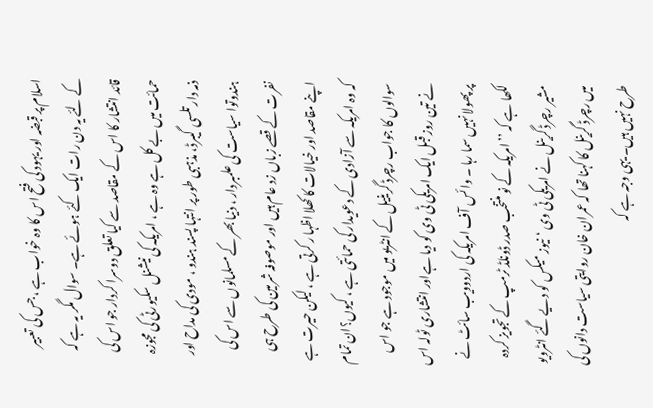اسلام پر قبضہ اور یہود کی فتح اس کا وہ خواب ہے ، جس کی تعبیر کے لئے یہ دن رات ایک کئے ہوئے ہے۔ سوال مگر یہ ہے کہ قائد انتشار کا اس کے مقاصد سے کیا تعلق دوسرا کردار جو اس کی حمائت میں بے کل ہے وہ ہے ، امریکہ کی نیشنل سکیورٹی کی مجوزہ ذمہ دار تلسی گیبرڈ، مذہبی طور پر انتہا پسند ہندو ، مودی کی مداح اور ہندوتوا سیاست کی علمبردار ، دنیا بھر کے مسلمانوں سے اس کی نفرت کے قصے زباں زد عام ہیں اور موصوفہ شرمین کی طرح ہی اپنے مقاصد اور خیالات کا کھلا اظہا ر کرتی ہے ، لیکن حیرت ہے کہ وہ امریکہ سے آزادی کے دعویدار کی حمائتی ہے ، کیوں؟ان تمام سوالوں کا جواب رچرڈ گرینیل کے انٹریو میں موجود ہے جو اس نے تین روز قبل ایک امریکی ٹی وی کو دیا ہےاور انتشاری ٹولہ اس پر پھولا نہیں سما رہا ۔ وائس آف امریکہ کی اردوویب سائٹ نے لکھا ہے کہ ’’امریکہ کے نو منتخب صدر ڈونلڈ ٹرمپ کے تجویز کردہ مشیر رچرڈ گرینل نے امریکی ٹی وی ‘نیوز میکس کو دیے گئے انٹرویو میں رچرڈ گرینل کا کہنا تھا کہ عمران خان روایتی سیاست دانوں کی طرح نہیں ہیں۔ یہی وجہ ہے کہ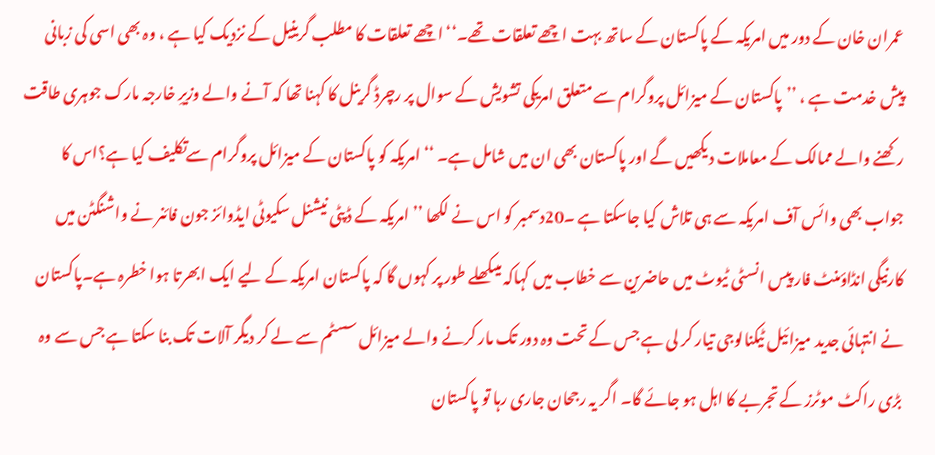عمران خان کے دور میں امریکہ کے پاکستان کے ساتھ بہت اچھے تعلقات تھے۔‘‘ اچھے تعلقات کا مطلب گرینیل کے نزدیک کیا ہے ، وہ بھی اسی کی زبانی پیش خدمت ہے ، ’’پاکستان کے میزائل پروگرام سے متعلق امریکی تشویش کے سوال پر رچرڈ گرینل کا کہنا تھا کہ آنے والے وزیرِ خارجہ مارک جوہری طاقت رکھنے والے ممالک کے معاملات دیکھیں گے اور پاکستان بھی ان میں شامل ہے۔ ‘‘ امریکہ کو پاکستان کے میزائل پروگرام سےتکلیف کیا ہے؟اس کا جواب بھی وائس آف امریکہ سے ہی تلاش کیا جاسکتا ہے ۔20دسمبر کو اس نے لکھا ’’امریکہ کے ڈپٹی نیشنل سکیوٹی ایڈوائز جون فائنر نے واشنگٹن میں کارنیگی انڈاؤمنٹ فار پیس انسٹی ٹیوٹ میں حاضرین سے خطاب میں کہاکہ میںکھلے طور پر کہوں گا کہ پاکستان امریکہ کے لیے ایک ابھرتا ہوا خطرہ ہے۔پاکستان نے انتہائی جدید میزائیل ٹیکنالوجی تیار کر لی ہے جس کے تحت وہ دور تک مار کرنے والے میزائل سسٹم سے لے کر دیگر آلات تک بنا سکتا ہے جس سے وہ بڑی راکٹ موٹرز کے تجربے کا اہل ہو جائے گا۔ اگر یہ رجحان جاری رہا تو پاکستان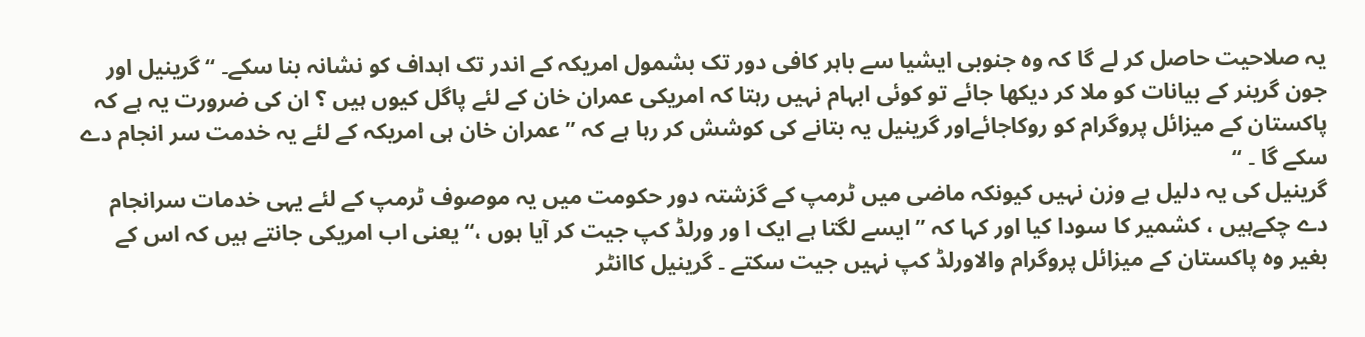یہ صلاحیت حاصل کر لے گا کہ وہ جنوبی ایشیا سے باہر کافی دور تک بشمول امریکہ کے اندر تک اہداف کو نشانہ بنا سکے۔ ‘‘ گرینیل اور جون گرینر کے بیانات کو ملا کر دیکھا جائے تو کوئی ابہام نہیں رہتا کہ امریکی عمران خان کے لئے پاگل کیوں ہیں ؟ ان کی ضرورت یہ ہے کہ پاکستان کے میزائل پروگرام کو روکاجائےاور گرینیل یہ بتانے کی کوشش کر رہا ہے کہ ’’ عمران خان ہی امریکہ کے لئے یہ خدمت سر انجام دے سکے گا ۔ ‘‘
گرینیل کی یہ دلیل بے وزن نہیں کیونکہ ماضی میں ٹرمپ کے گزشتہ دور حکومت میں یہ موصوف ٹرمپ کے لئے یہی خدمات سرانجام دے چکےہیں ، کشمیر کا سودا کیا اور کہا کہ ’’ ایسے لگتا ہے ایک ا ور ورلڈ کپ جیت کر آیا ہوں ،‘‘ یعنی اب امریکی جانتے ہیں کہ اس کے بغیر وہ پاکستان کے میزائل پروگرام والاورلڈ کپ نہیں جیت سکتے ۔ گرینیل کاانٹر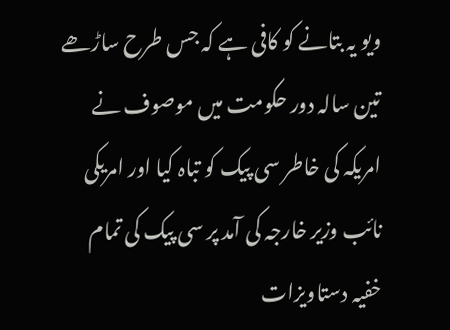ویو یہ بتانے کو کافی ہے کہ جس طرح ساڑھے تین سالہ دور حکومت میں موصوف نے امریکہ کی خاطر سی پیک کو تباہ کیا اور امریکی نائب وزیر خارجہ کی آمد پر سی پیک کی تمام خفیہ دستاویزات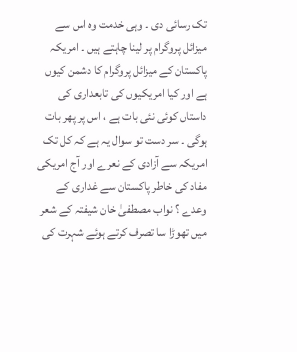تک رسائی دی ۔ وہی خدمت وہ اس سے میزائل پروگرام پر لینا چاہتے ہیں ۔ امریکہ پاکستان کے میزائل پروگرام کا دشمن کیوں ہے اور کیا امریکیوں کی تابعداری کی داستاں کوئی نئی بات ہے ، اس پر پھر بات ہوگی ۔ سر دست تو سوال یہ ہے کہ کل تک امریکہ سے آزادی کے نعرے اور آج امریکی مفاد کی خاطر پاکستان سے غداری کے وعدے ؟ نواب مصطفیٰ خان شیفتہ کے شعر میں تھوڑا سا تصرف کرتے ہوئے شہرت کی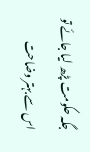جگہ حکومت پڑھ لیا جائے تو اس سے بہتر وضاحت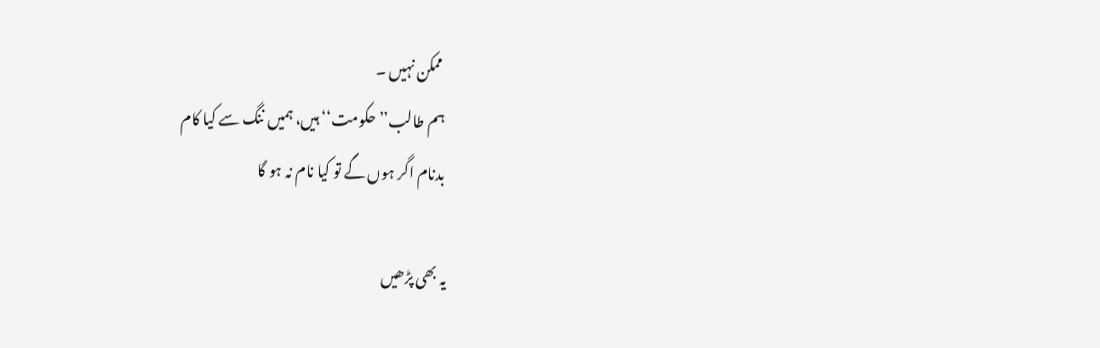ممکن نہیں ۔
ہم طالب’’ حکومت‘‘ ہیں، ہمیں ننگ سے کیا کام
بدنام اگر ہوں گے تو کیا نام نہ ہو گا

یہ بھی پڑھیں